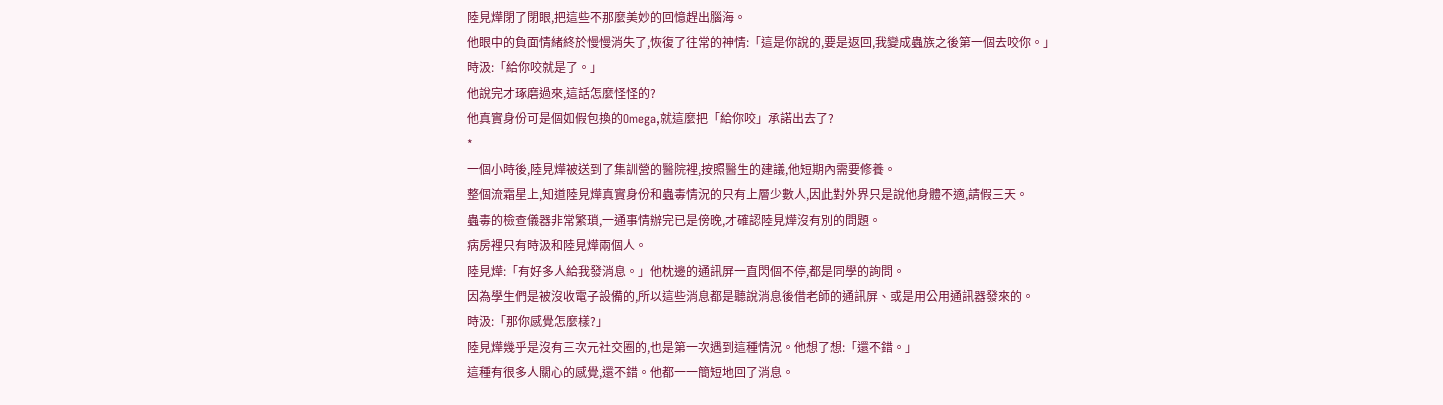陸見燁閉了閉眼,把這些不那麼美妙的回憶趕出腦海。
他眼中的負面情緒終於慢慢消失了,恢復了往常的神情:「這是你說的,要是返回,我變成蟲族之後第一個去咬你。」
時汲:「給你咬就是了。」
他說完才琢磨過來,這話怎麼怪怪的?
他真實身份可是個如假包換的Omega,就這麼把「給你咬」承諾出去了?
*
一個小時後,陸見燁被送到了集訓營的醫院裡,按照醫生的建議,他短期內需要修養。
整個流霜星上,知道陸見燁真實身份和蟲毒情況的只有上層少數人,因此對外界只是說他身體不適,請假三天。
蟲毒的檢查儀器非常繁瑣,一通事情辦完已是傍晚,才確認陸見燁沒有別的問題。
病房裡只有時汲和陸見燁兩個人。
陸見燁:「有好多人給我發消息。」他枕邊的通訊屏一直閃個不停,都是同學的詢問。
因為學生們是被沒收電子設備的,所以這些消息都是聽說消息後借老師的通訊屏、或是用公用通訊器發來的。
時汲:「那你感覺怎麼樣?」
陸見燁幾乎是沒有三次元社交圈的,也是第一次遇到這種情況。他想了想:「還不錯。」
這種有很多人關心的感覺,還不錯。他都一一簡短地回了消息。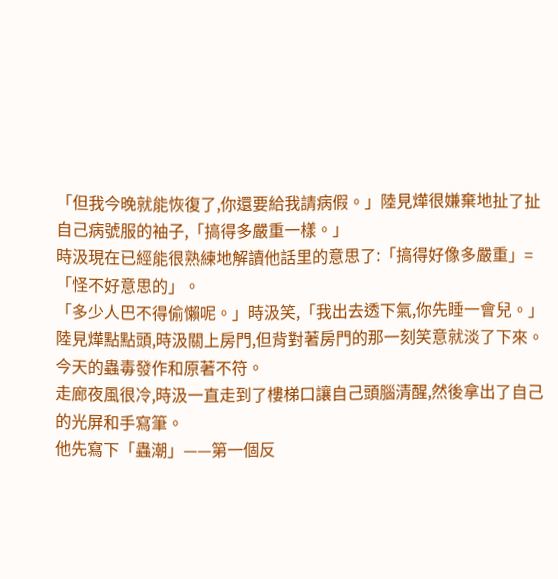「但我今晚就能恢復了,你還要給我請病假。」陸見燁很嫌棄地扯了扯自己病號服的袖子,「搞得多嚴重一樣。」
時汲現在已經能很熟練地解讀他話里的意思了:「搞得好像多嚴重」=「怪不好意思的」。
「多少人巴不得偷懶呢。」時汲笑,「我出去透下氣,你先睡一會兒。」
陸見燁點點頭,時汲關上房門,但背對著房門的那一刻笑意就淡了下來。
今天的蟲毒發作和原著不符。
走廊夜風很冷,時汲一直走到了樓梯口讓自己頭腦清醒,然後拿出了自己的光屏和手寫筆。
他先寫下「蟲潮」——第一個反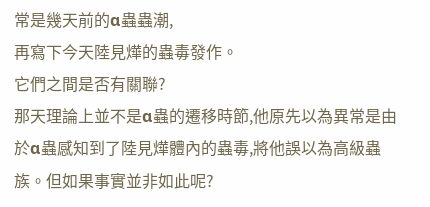常是幾天前的α蟲蟲潮,
再寫下今天陸見燁的蟲毒發作。
它們之間是否有關聯?
那天理論上並不是α蟲的遷移時節,他原先以為異常是由於α蟲感知到了陸見燁體內的蟲毒,將他誤以為高級蟲族。但如果事實並非如此呢?